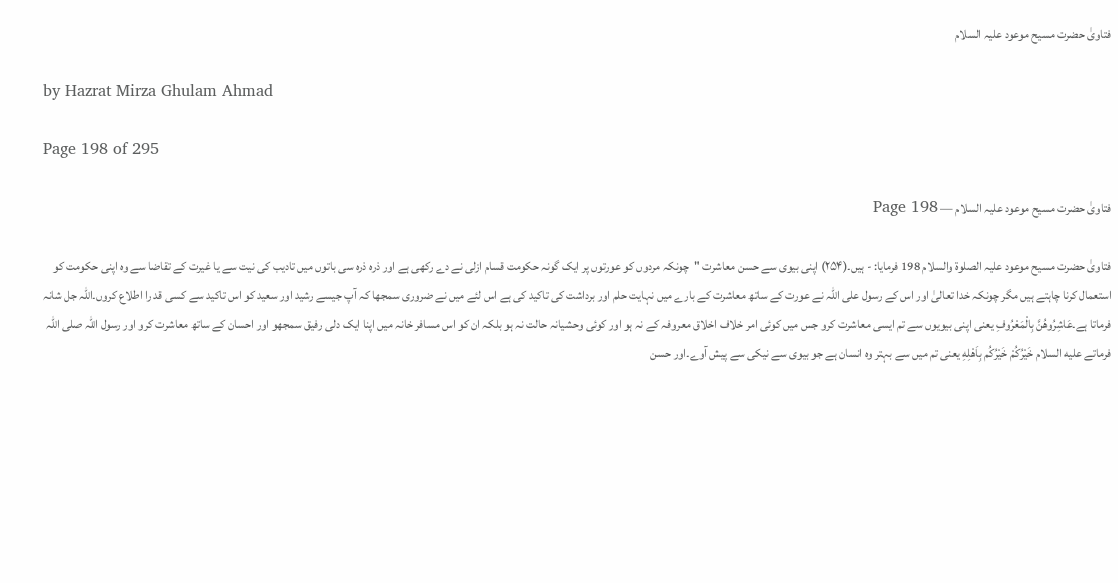فتاویٰ حضرت مسیح موعود علیہ السلام

by Hazrat Mirza Ghulam Ahmad

Page 198 of 295

فتاویٰ حضرت مسیح موعود علیہ السلام — Page 198

فتاویٰ حضرت مسیح موعود علیہ الصلوۃ والسلام 198 فرمایا: - ہیں۔(۲۵۴) اپنی بیوی سے حسن معاشرت "چونکہ مردوں کو عورتوں پر ایک گونہ حکومت قسام ازلی نے دے رکھی ہے اور ذرہ ذرہ سی باتوں میں تادیب کی نیت سے یا غیرت کے تقاضا سے وہ اپنی حکومت کو استعمال کرنا چاہتے ہیں مگر چونکہ خدا تعالیٰ اور اس کے رسول علی اللہ نے عورت کے ساتھ معاشرت کے بارے میں نہایت حلم اور برداشت کی تاکید کی ہے اس لئے میں نے ضروری سمجھا کہ آپ جیسے رشید اور سعید کو اس تاکید سے کسی قد را اطلاع کروں۔اللہ جل شانہ فرماتا ہے۔عَاشِرُوهُنَّ بِالْمَعْرُوفِ یعنی اپنی بیویوں سے تم ایسی معاشرت کرو جس میں کوئی امر خلاف اخلاق معروفہ کے نہ ہو اور کوئی وحشیانہ حالت نہ ہو بلکہ ان کو اس مسافر خانہ میں اپنا ایک دلی رفیق سمجھو اور احسان کے ساتھ معاشرت کرو اور رسول اللہ صلی اللہ فرماتے عليه السلام خَيْرُكُمْ خَيْرُكُم بِاَهْلِهِ یعنی تم میں سے بہتر وہ انسان ہے جو بیوی سے نیکی سے پیش آوے۔اور حسن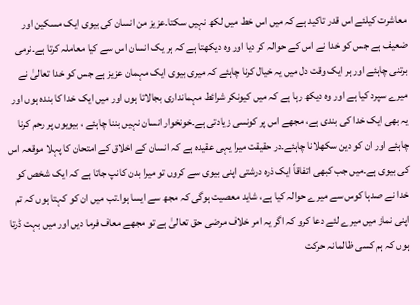معاشرت کیلئے اس قدر تاکید ہے کہ میں اس خط میں لکھ نہیں سکتا۔عزیز من انسان کی بیوی ایک مسکین اور ضعیف ہے جس کو خدا نے اس کے حوالہ کر دیا اور وہ دیکھتا ہے کہ ہر یک انسان اس سے کیا معاملہ کرتا ہے۔نرمی برتنی چاہئے اور ہر ایک وقت دل میں یہ خیال کرنا چاہئے کہ میری بیوی ایک مہمان عزیز ہے جس کو خدا تعالیٰ نے میرے سپرد کیا ہے اور وہ دیکھ رہا ہے کہ میں کیونکر شرائط مہمانداری بجالاتا ہوں اور میں ایک خدا کا بندہ ہوں اور یہ بھی ایک خدا کی بندی ہے، مجھے اس پر کونسی زیادتی ہے۔خونخوار انسان نہیں بننا چاہئے ، بیویوں پر رحم کرنا چاہئے اور ان کو دین سکھلانا چاہئے۔در حقیقت میرا یہی عقیدہ ہے کہ انسان کے اخلاق کے امتحان کا پہلا موقعہ اس کی بیوی ہے۔میں جب کبھی اتفاقاً ایک ذرہ درشتی اپنی بیوی سے کروں تو میرا بدن کانپ جاتا ہے کہ ایک شخص کو خدا نے صدہا کوس سے میرے حوالہ کیا ہے، شاید معصیت ہوگی کہ مجھ سے ایسا ہوا۔تب میں ان کو کہتا ہوں کہ تم اپنی نماز میں میرے لئے دعا کرو کہ اگر یہ امر خلاف مرضی حق تعالیٰ ہے تو مجھے معاف فرما دیں اور میں بہت ڈرتا ہوں کہ ہم کسی ظالمانہ حرکت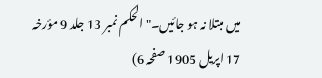میں مبتلا نہ ہو جائیں۔" الحکم نمبر 13 جلد 9 مؤرخہ 17 اپریل 1905 صفحہ 6)